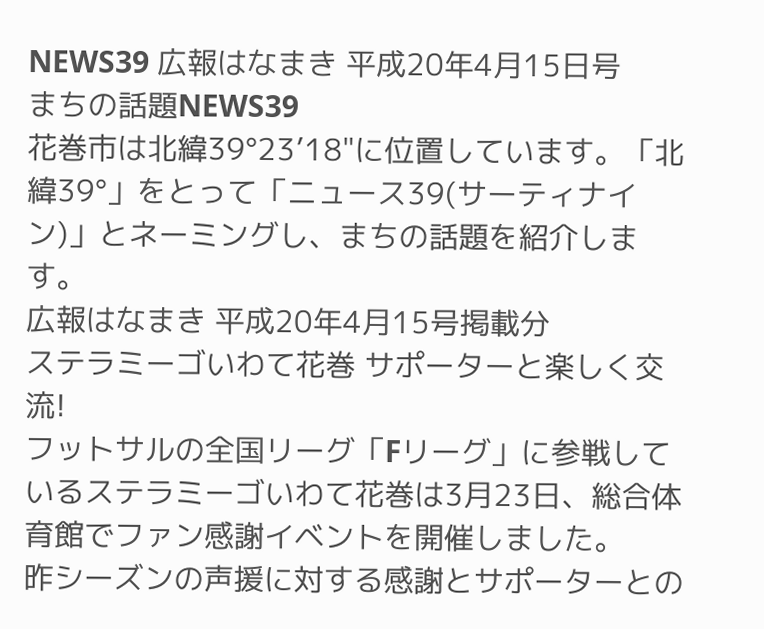NEWS39 広報はなまき 平成20年4月15日号
まちの話題NEWS39
花巻市は北緯39°23’18"に位置しています。「北緯39°」をとって「ニュース39(サーティナイン)」とネーミングし、まちの話題を紹介します。
広報はなまき 平成20年4月15号掲載分
ステラミーゴいわて花巻 サポーターと楽しく交流!
フットサルの全国リーグ「Fリーグ」に参戦しているステラミーゴいわて花巻は3月23日、総合体育館でファン感謝イベントを開催しました。
昨シーズンの声援に対する感謝とサポーターとの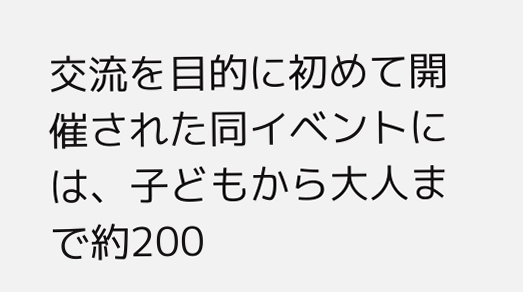交流を目的に初めて開催された同イベントには、子どもから大人まで約200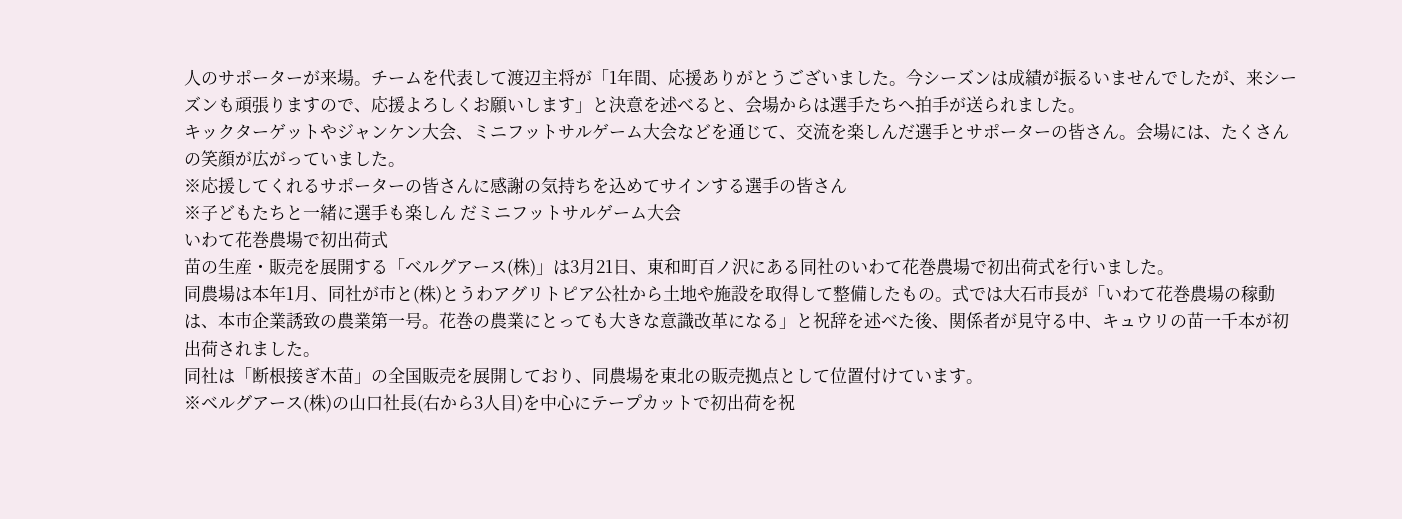人のサポーターが来場。チームを代表して渡辺主将が「1年間、応援ありがとうございました。今シーズンは成績が振るいませんでしたが、来シーズンも頑張りますので、応援よろしくお願いします」と決意を述べると、会場からは選手たちへ拍手が送られました。
キックターゲットやジャンケン大会、ミニフットサルゲーム大会などを通じて、交流を楽しんだ選手とサポーターの皆さん。会場には、たくさんの笑顔が広がっていました。
※応援してくれるサポーターの皆さんに感謝の気持ちを込めてサインする選手の皆さん
※子どもたちと一緒に選手も楽しん だミニフットサルゲーム大会
いわて花巻農場で初出荷式
苗の生産・販売を展開する「ベルグアース(株)」は3月21日、東和町百ノ沢にある同社のいわて花巻農場で初出荷式を行いました。
同農場は本年1月、同社が市と(株)とうわアグリトピア公社から土地や施設を取得して整備したもの。式では大石市長が「いわて花巻農場の稼動は、本市企業誘致の農業第一号。花巻の農業にとっても大きな意識改革になる」と祝辞を述べた後、関係者が見守る中、キュウリの苗一千本が初出荷されました。
同社は「断根接ぎ木苗」の全国販売を展開しており、同農場を東北の販売拠点として位置付けています。
※ベルグアース(株)の山口社長(右から3人目)を中心にテープカットで初出荷を祝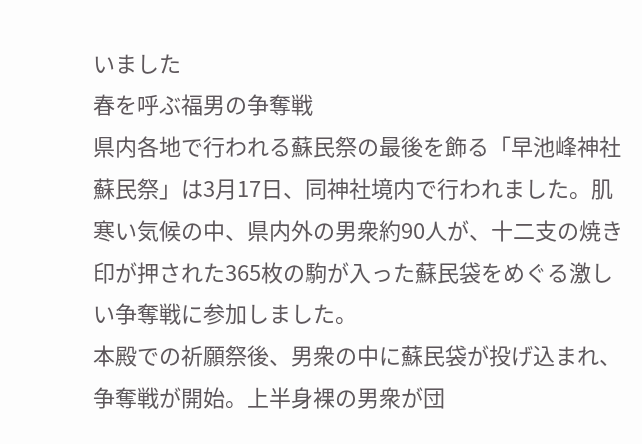いました
春を呼ぶ福男の争奪戦
県内各地で行われる蘇民祭の最後を飾る「早池峰神社蘇民祭」は3月17日、同神社境内で行われました。肌寒い気候の中、県内外の男衆約90人が、十二支の焼き印が押された365枚の駒が入った蘇民袋をめぐる激しい争奪戦に参加しました。
本殿での祈願祭後、男衆の中に蘇民袋が投げ込まれ、争奪戦が開始。上半身裸の男衆が団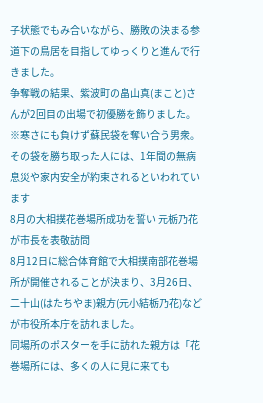子状態でもみ合いながら、勝敗の決まる参道下の鳥居を目指してゆっくりと進んで行きました。
争奪戦の結果、紫波町の畠山真(まこと)さんが2回目の出場で初優勝を飾りました。
※寒さにも負けず蘇民袋を奪い合う男衆。その袋を勝ち取った人には、1年間の無病息災や家内安全が約束されるといわれています
8月の大相撲花巻場所成功を誓い 元栃乃花が市長を表敬訪問
8月12日に総合体育館で大相撲南部花巻場所が開催されることが決まり、3月26日、二十山(はたちやま)親方(元小結栃乃花)などが市役所本庁を訪れました。
同場所のポスターを手に訪れた親方は「花巻場所には、多くの人に見に来ても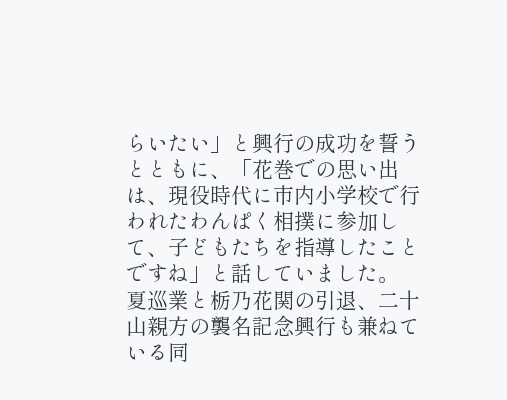らいたい」と興行の成功を誓うとともに、「花巻での思い出は、現役時代に市内小学校で行われたわんぱく相撲に参加して、子どもたちを指導したことですね」と話していました。
夏巡業と栃乃花関の引退、二十山親方の襲名記念興行も兼ねている同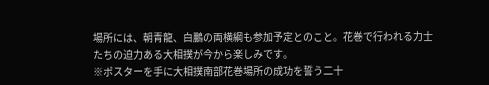場所には、朝青龍、白鵬の両横綱も参加予定とのこと。花巻で行われる力士たちの迫力ある大相撲が今から楽しみです。
※ポスターを手に大相撲南部花巻場所の成功を誓う二十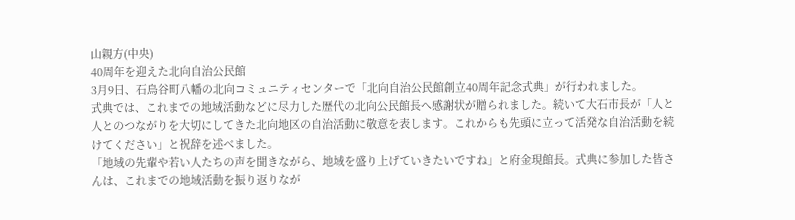山親方(中央)
40周年を迎えた北向自治公民館
3月9日、石鳥谷町八幡の北向コミュニティセンターで「北向自治公民館創立40周年記念式典」が行われました。
式典では、これまでの地域活動などに尽力した歴代の北向公民館長へ感謝状が贈られました。続いて大石市長が「人と人とのつながりを大切にしてきた北向地区の自治活動に敬意を表します。これからも先頭に立って活発な自治活動を続けてください」と祝辞を述べました。
「地域の先輩や若い人たちの声を聞きながら、地域を盛り上げていきたいですね」と府金現館長。式典に参加した皆さんは、これまでの地域活動を振り返りなが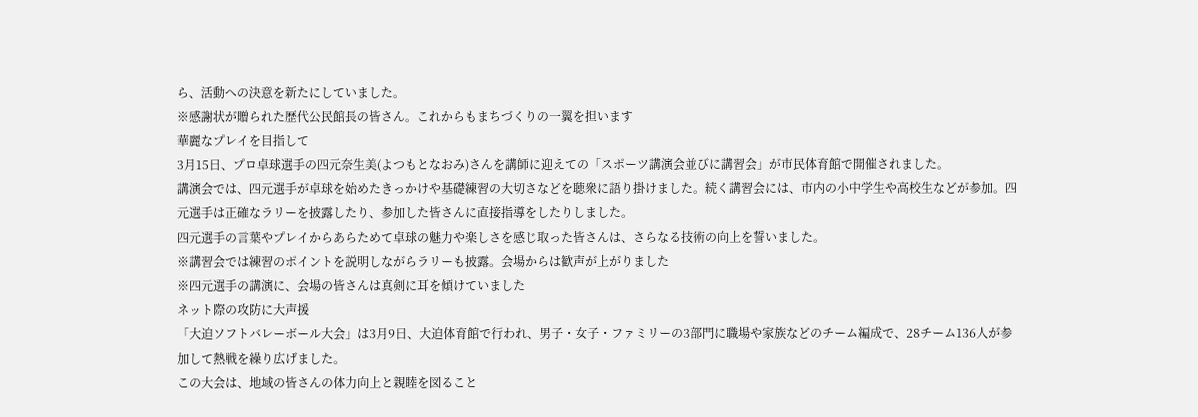ら、活動への決意を新たにしていました。
※感謝状が贈られた歴代公民館長の皆さん。これからもまちづくりの一翼を担います
華麗なプレイを目指して
3月15日、プロ卓球選手の四元奈生美(よつもとなおみ)さんを講師に迎えての「スポーツ講演会並びに講習会」が市民体育館で開催されました。
講演会では、四元選手が卓球を始めたきっかけや基礎練習の大切さなどを聴衆に語り掛けました。続く講習会には、市内の小中学生や高校生などが参加。四元選手は正確なラリーを披露したり、参加した皆さんに直接指導をしたりしました。
四元選手の言葉やプレイからあらためて卓球の魅力や楽しさを感じ取った皆さんは、さらなる技術の向上を誓いました。
※講習会では練習のポイントを説明しながらラリーも披露。会場からは歓声が上がりました
※四元選手の講演に、会場の皆さんは真剣に耳を傾けていました
ネット際の攻防に大声援
「大迫ソフトバレーボール大会」は3月9日、大迫体育館で行われ、男子・女子・ファミリーの3部門に職場や家族などのチーム編成で、28チーム136人が参加して熱戦を繰り広げました。
この大会は、地域の皆さんの体力向上と親睦を図ること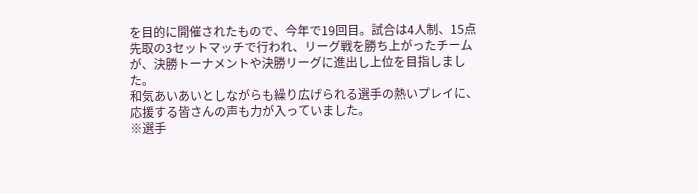を目的に開催されたもので、今年で19回目。試合は4人制、15点先取の3セットマッチで行われ、リーグ戦を勝ち上がったチームが、決勝トーナメントや決勝リーグに進出し上位を目指しました。
和気あいあいとしながらも繰り広げられる選手の熱いプレイに、応援する皆さんの声も力が入っていました。
※選手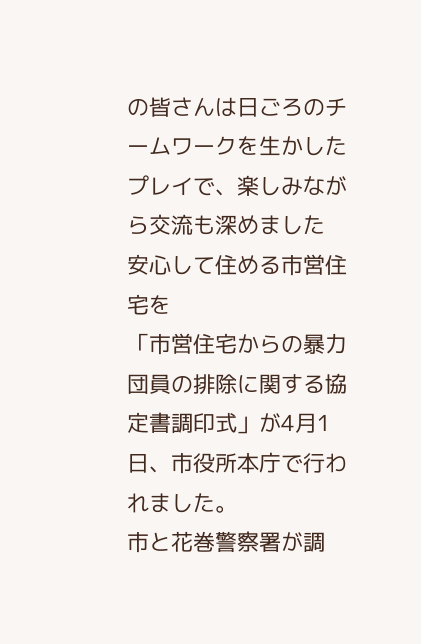の皆さんは日ごろのチームワークを生かしたプレイで、楽しみながら交流も深めました
安心して住める市営住宅を
「市営住宅からの暴力団員の排除に関する協定書調印式」が4月1日、市役所本庁で行われました。
市と花巻警察署が調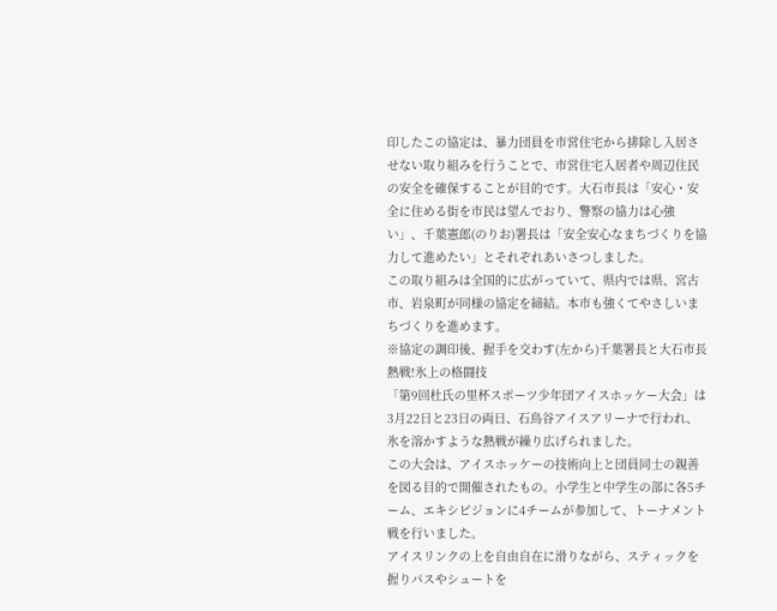印したこの協定は、暴力団員を市営住宅から排除し入居させない取り組みを行うことで、市営住宅入居者や周辺住民の安全を確保することが目的です。大石市長は「安心・安全に住める街を市民は望んでおり、警察の協力は心強い」、千葉憲郎(のりお)署長は「安全安心なまちづくりを協力して進めたい」とそれぞれあいさつしました。
この取り組みは全国的に広がっていて、県内では県、宮古市、岩泉町が同様の協定を締結。本市も強くてやさしいまちづくりを進めます。
※協定の調印後、握手を交わす(左から)千葉署長と大石市長
熱戦!氷上の格闘技
「第9回杜氏の里杯スポーツ少年団アイスホッケー大会」は3月22日と23日の両日、石鳥谷アイスアリーナで行われ、氷を溶かすような熱戦が繰り広げられました。
この大会は、アイスホッケーの技術向上と団員同士の親善を図る目的で開催されたもの。小学生と中学生の部に各5チーム、エキシビジョンに4チームが参加して、トーナメント戦を行いました。
アイスリンクの上を自由自在に滑りながら、スティックを握りパスやシュートを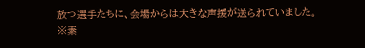放つ選手たちに、会場からは大きな声援が送られていました。
※素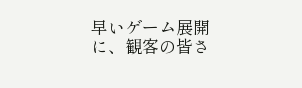早いゲーム展開に、観客の皆さ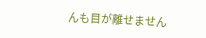んも目が離せません